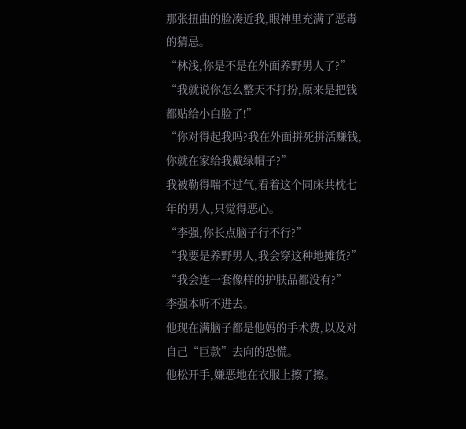那张扭曲的脸凑近我,眼神里充满了恶毒的猜忌。
“林浅,你是不是在外面养野男人了?”
“我就说你怎么整天不打扮,原来是把钱都贴给小白脸了!”
“你对得起我吗?我在外面拼死拼活赚钱,你就在家给我戴绿帽子?”
我被勒得喘不过气,看着这个同床共枕七年的男人,只觉得恶心。
“李强,你长点脑子行不行?”
“我要是养野男人,我会穿这种地摊货?”
“我会连一套像样的护肤品都没有?”
李强本听不进去。
他现在满脑子都是他妈的手术费,以及对自己“巨款”去向的恐慌。
他松开手,嫌恶地在衣服上擦了擦。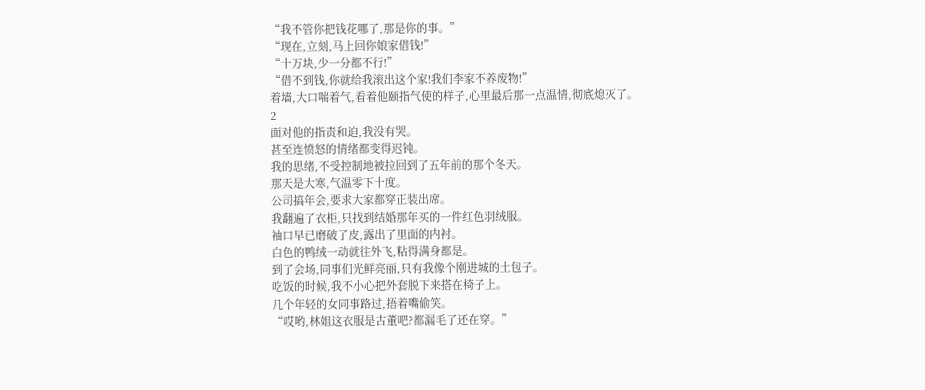“我不管你把钱花哪了,那是你的事。”
“现在,立刻,马上回你娘家借钱!”
“十万块,少一分都不行!”
“借不到钱,你就给我滚出这个家!我们李家不养废物!”
着墙,大口喘着气,看着他颐指气使的样子,心里最后那一点温情,彻底熄灭了。
2
面对他的指责和迫,我没有哭。
甚至连愤怒的情绪都变得迟钝。
我的思绪,不受控制地被拉回到了五年前的那个冬天。
那天是大寒,气温零下十度。
公司搞年会,要求大家都穿正装出席。
我翻遍了衣柜,只找到结婚那年买的一件红色羽绒服。
袖口早已磨破了皮,露出了里面的内衬。
白色的鸭绒一动就往外飞,粘得满身都是。
到了会场,同事们光鲜亮丽,只有我像个刚进城的土包子。
吃饭的时候,我不小心把外套脱下来搭在椅子上。
几个年轻的女同事路过,捂着嘴偷笑。
“哎哟,林姐这衣服是古董吧?都漏毛了还在穿。”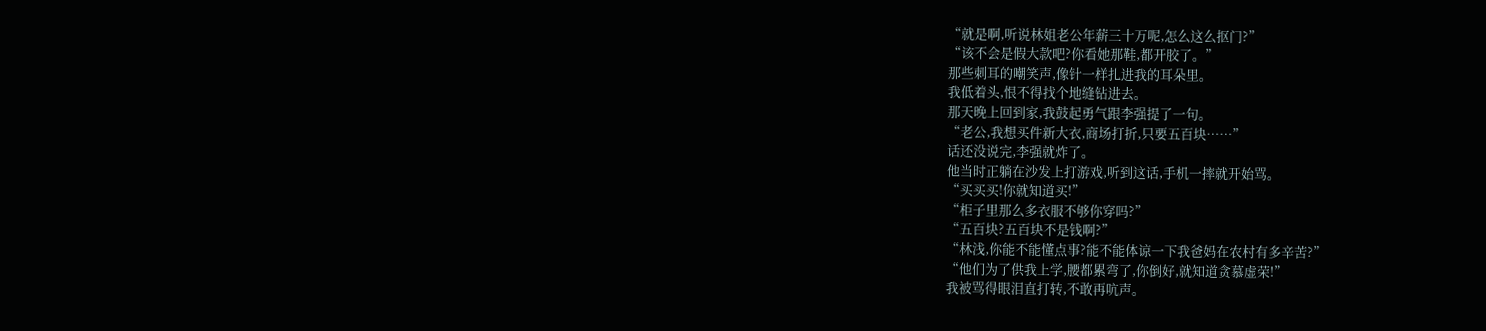“就是啊,听说林姐老公年薪三十万呢,怎么这么抠门?”
“该不会是假大款吧?你看她那鞋,都开胶了。”
那些刺耳的嘲笑声,像针一样扎进我的耳朵里。
我低着头,恨不得找个地缝钻进去。
那天晚上回到家,我鼓起勇气跟李强提了一句。
“老公,我想买件新大衣,商场打折,只要五百块……”
话还没说完,李强就炸了。
他当时正躺在沙发上打游戏,听到这话,手机一摔就开始骂。
“买买买!你就知道买!”
“柜子里那么多衣服不够你穿吗?”
“五百块?五百块不是钱啊?”
“林浅,你能不能懂点事?能不能体谅一下我爸妈在农村有多辛苦?”
“他们为了供我上学,腰都累弯了,你倒好,就知道贪慕虚荣!”
我被骂得眼泪直打转,不敢再吭声。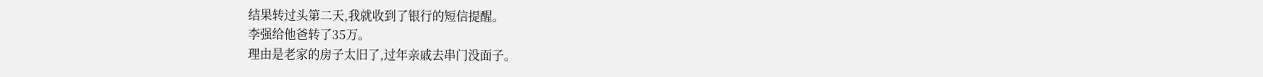结果转过头第二天,我就收到了银行的短信提醒。
李强给他爸转了35万。
理由是老家的房子太旧了,过年亲戚去串门没面子。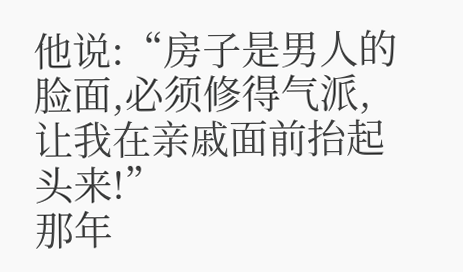他说:“房子是男人的脸面,必须修得气派,让我在亲戚面前抬起头来!”
那年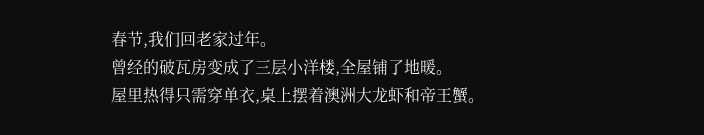春节,我们回老家过年。
曾经的破瓦房变成了三层小洋楼,全屋铺了地暖。
屋里热得只需穿单衣,桌上摆着澳洲大龙虾和帝王蟹。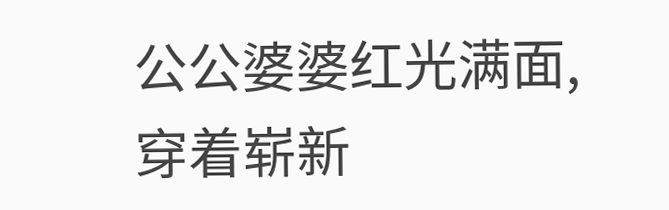公公婆婆红光满面,穿着崭新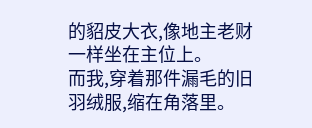的貂皮大衣,像地主老财一样坐在主位上。
而我,穿着那件漏毛的旧羽绒服,缩在角落里。